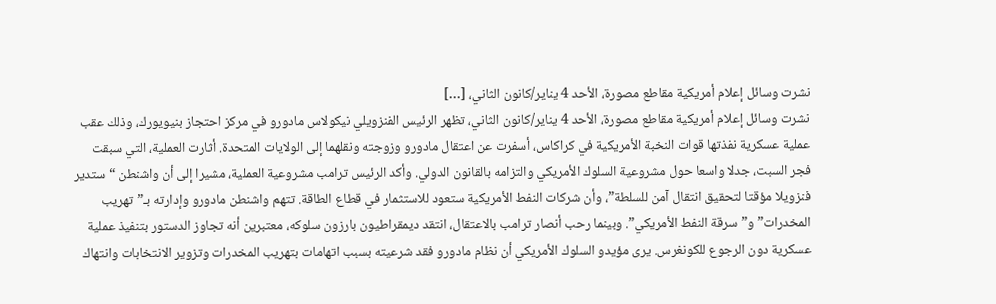نشرت وسائل إعلام أمريكية مقاطع مصورة، الأحد 4 يناير/كانون الثاني، […]
نشرت وسائل إعلام أمريكية مقاطع مصورة، الأحد 4 يناير/كانون الثاني، تظهر الرئيس الفنزويلي نيكولاس مادورو في مركز احتجاز بنيويورك، وذلك عقب عملية عسكرية نفذتها قوات النخبة الأمريكية في كراكاس، أسفرت عن اعتقال مادورو وزوجته ونقلهما إلى الولايات المتحدة. أثارت العملية، التي سبقت فجر السبت، جدلا واسعا حول مشروعية السلوك الأمريكي والتزامه بالقانون الدولي. وأكد الرئيس ترامب مشروعية العملية، مشيرا إلى أن واشنطن “ستدير فنزويلا مؤقتا لتحقيق انتقال آمن للسلطة”، وأن شركات النفط الأمريكية ستعود للاستثمار في قطاع الطاقة. تتهم واشنطن مادورو وإدارته بـ”تهريب المخدرات” و”سرقة النفط الأمريكي”. وبينما رحب أنصار ترامب بالاعتقال، انتقد ديمقراطيون بارزون سلوكه، معتبرين أنه تجاوز الدستور بتنفيذ عملية عسكرية دون الرجوع للكونغرس. يرى مؤيدو السلوك الأمريكي أن نظام مادورو فقد شرعيته بسبب اتهامات بتهريب المخدرات وتزوير الانتخابات وانتهاك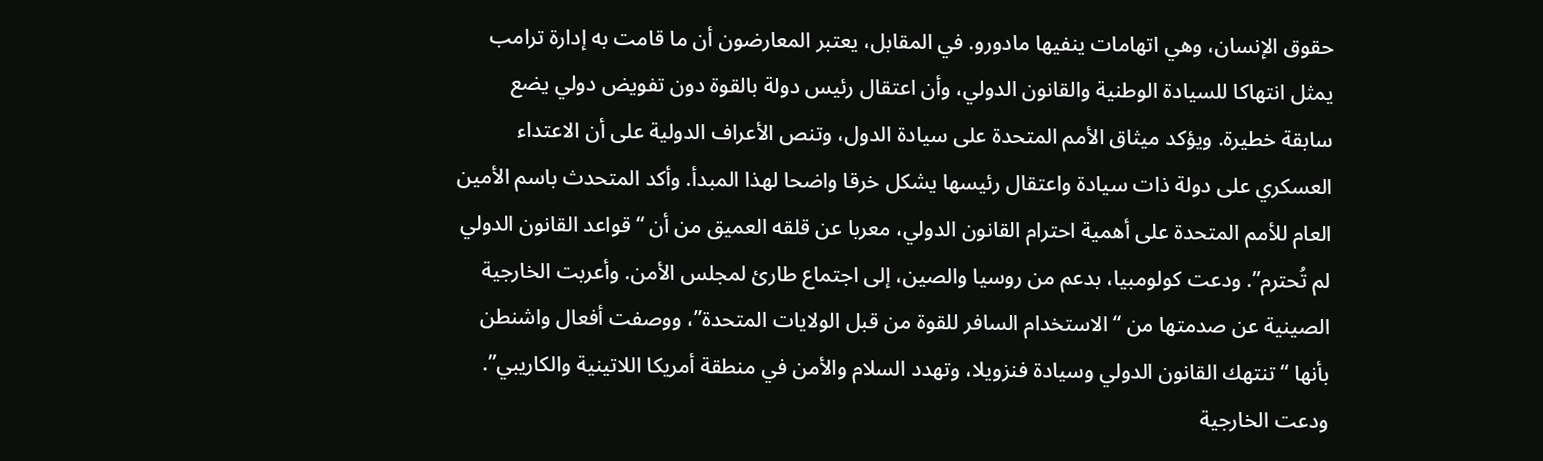حقوق الإنسان، وهي اتهامات ينفيها مادورو. في المقابل، يعتبر المعارضون أن ما قامت به إدارة ترامب يمثل انتهاكا للسيادة الوطنية والقانون الدولي، وأن اعتقال رئيس دولة بالقوة دون تفويض دولي يضع سابقة خطيرة. ويؤكد ميثاق الأمم المتحدة على سيادة الدول، وتنص الأعراف الدولية على أن الاعتداء العسكري على دولة ذات سيادة واعتقال رئيسها يشكل خرقا واضحا لهذا المبدأ. وأكد المتحدث باسم الأمين العام للأمم المتحدة على أهمية احترام القانون الدولي، معربا عن قلقه العميق من أن “قواعد القانون الدولي لم تُحترم”. ودعت كولومبيا، بدعم من روسيا والصين، إلى اجتماع طارئ لمجلس الأمن. وأعربت الخارجية الصينية عن صدمتها من “الاستخدام السافر للقوة من قبل الولايات المتحدة”، ووصفت أفعال واشنطن بأنها “تنتهك القانون الدولي وسيادة فنزويلا، وتهدد السلام والأمن في منطقة أمريكا اللاتينية والكاريبي”. ودعت الخارجية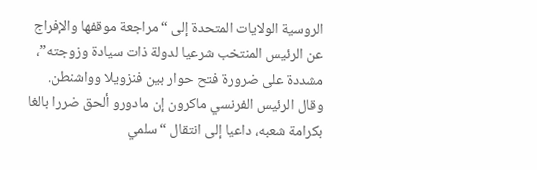الروسية الولايات المتحدة إلى “مراجعة موقفها والإفراج عن الرئيس المنتخب شرعيا لدولة ذات سيادة وزوجته”، مشددة على ضرورة فتح حوار بين فنزويلا وواشنطن. وقال الرئيس الفرنسي ماكرون إن مادورو ألحق ضررا بالغا بكرامة شعبه، داعيا إلى انتقال “سلمي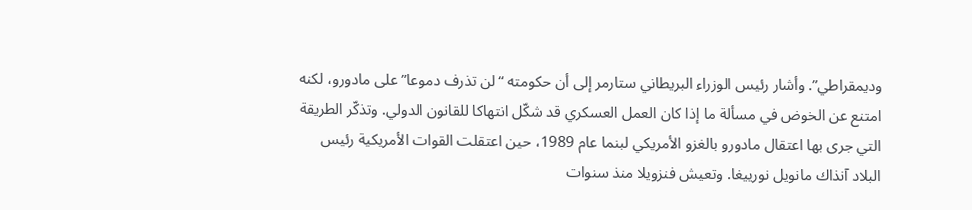وديمقراطي”. وأشار رئيس الوزراء البريطاني ستارمر إلى أن حكومته “لن تذرف دموعا” على مادورو، لكنه امتنع عن الخوض في مسألة ما إذا كان العمل العسكري قد شكّل انتهاكا للقانون الدولي. وتذكّر الطريقة التي جرى بها اعتقال مادورو بالغزو الأمريكي لبنما عام 1989، حين اعتقلت القوات الأمريكية رئيس البلاد آنذاك مانويل نورييغا. وتعيش فنزويلا منذ سنوات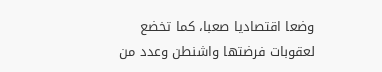وضعا اقتصاديا صعبا، كما تخضع لعقوبات فرضتها واشنطن وعدد من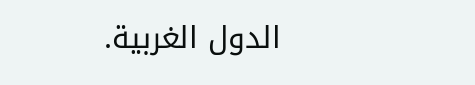الدول الغربية.